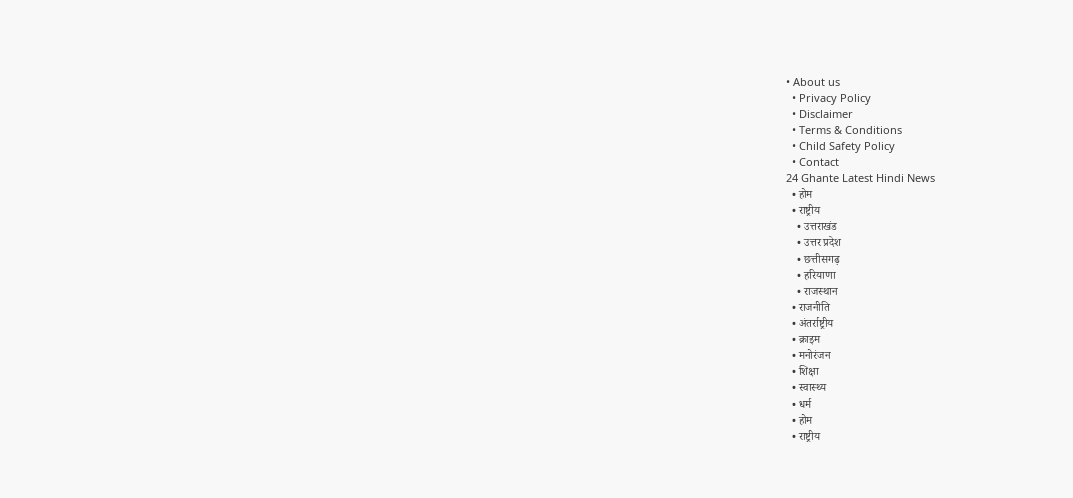• About us
  • Privacy Policy
  • Disclaimer
  • Terms & Conditions
  • Child Safety Policy
  • Contact
24 Ghante Latest Hindi News
  • होम
  • राष्ट्रीय
    • उत्तराखंड
    • उत्तर प्रदेश
    • छत्तीसगढ़
    • हरियाणा
    • राजस्थान
  • राजनीति
  • अंतर्राष्ट्रीय
  • क्राइम
  • मनोरंजन
  • शिक्षा
  • स्वास्थ्य
  • धर्म
  • होम
  • राष्ट्रीय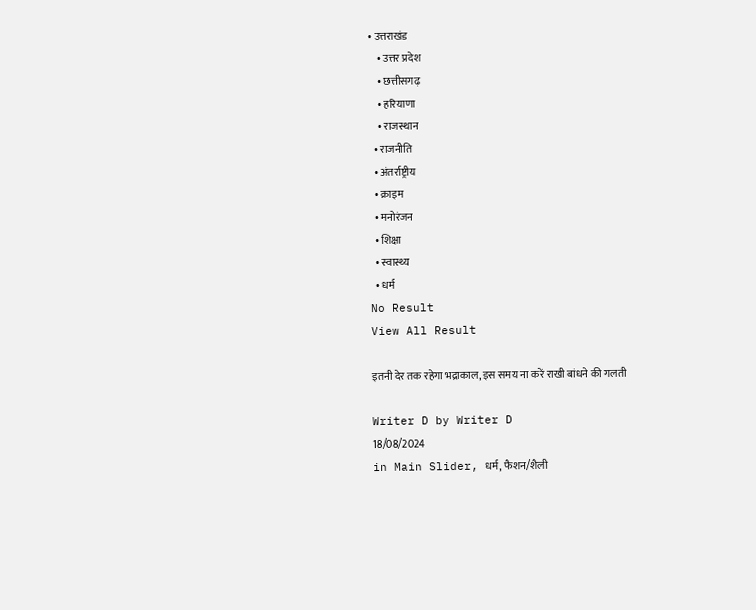• उत्तराखंड
    • उत्तर प्रदेश
    • छत्तीसगढ़
    • हरियाणा
    • राजस्थान
  • राजनीति
  • अंतर्राष्ट्रीय
  • क्राइम
  • मनोरंजन
  • शिक्षा
  • स्वास्थ्य
  • धर्म
No Result
View All Result

इतनी देर तक रहेगा भद्राकाल, इस समय ना करें राखी बांधने की गलती

Writer D by Writer D
18/08/2024
in Main Slider, धर्म, फैशन/शैली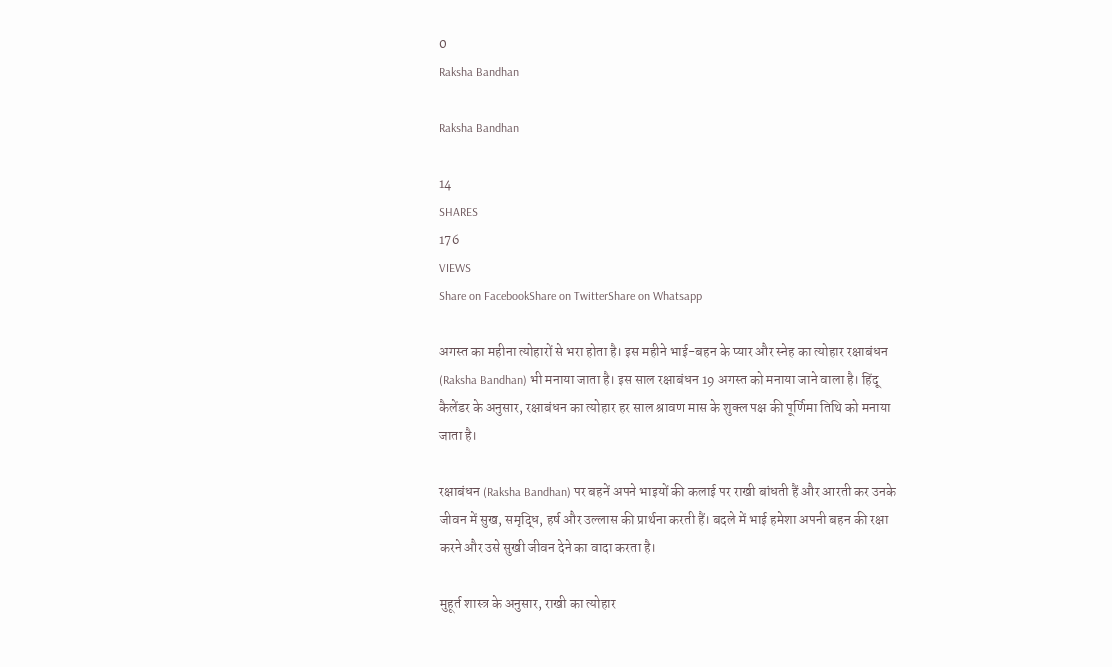0
Raksha Bandhan

Raksha Bandhan

14
SHARES
176
VIEWS
Share on FacebookShare on TwitterShare on Whatsapp

अगस्त का महीना त्योहारों से भरा होता है। इस महीने भाई-बहन के प्यार और स्नेह का त्योहार रक्षाबंधन (Raksha Bandhan) भी मनाया जाता है। इस साल रक्षाबंधन 19 अगस्त को मनाया जाने वाला है। हिंदू कैलेंडर के अनुसार, रक्षाबंधन का त्योहार हर साल श्रावण मास के शुक्ल पक्ष की पूर्णिमा तिथि को मनाया जाता है।

रक्षाबंधन (Raksha Bandhan) पर बहनें अपने भाइयों की कलाई पर राखी बांधती हैं और आरती कर उनके जीवन में सुख, समृद्धि, हर्ष और उल्लास की प्रार्थना करती हैं। बदले में भाई हमेशा अपनी बहन की रक्षा करने और उसे सुखी जीवन देने का वादा करता है।

मुहूर्त शास्त्र के अनुसार, राखी का त्योहार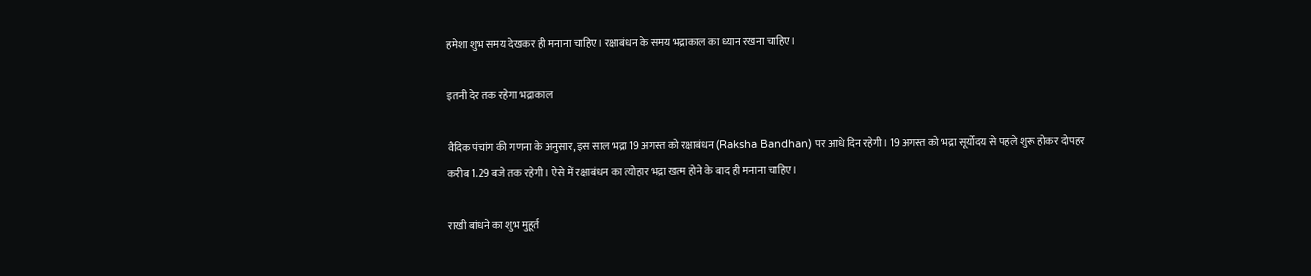हमेशा शुभ समय देखकर ही मनाना चाहिए। रक्षाबंधन के समय भद्राकाल का ध्यान रखना चाहिए।

इतनी देर तक रहेगा भद्राकाल

वैदिक पंचांग की गणना के अनुसार, इस साल भद्रा 19 अगस्त को रक्षाबंधन (Raksha Bandhan) पर आधे दिन रहेगी। 19 अगस्त को भद्रा सूर्योदय से पहले शुरू होकर दोपहर करीब 1.29 बजे तक रहेगी। ऐसे में रक्षाबंधन का त्योहार भद्रा खत्म होने के बाद ही मनाना चाहिए।

राखी बांधने का शुभ मुहूर्त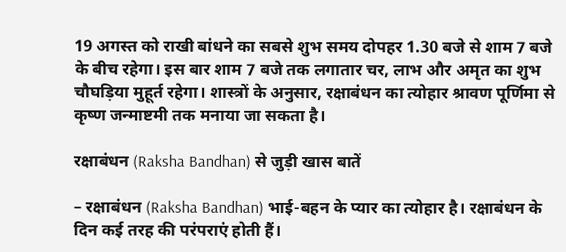19 अगस्त को राखी बांधने का सबसे शुभ समय दोपहर 1.30 बजे से शाम 7 बजे के बीच रहेगा। इस बार शाम 7 बजे तक लगातार चर, लाभ और अमृत का शुभ चौघड़िया मुहूर्त रहेगा। शास्त्रों के अनुसार, रक्षाबंधन का त्योहार श्रावण पूर्णिमा से कृष्ण जन्माष्टमी तक मनाया जा सकता है।

रक्षाबंधन (Raksha Bandhan) से जुड़ी खास बातें

– रक्षाबंधन (Raksha Bandhan) भाई-बहन के प्यार का त्योहार है। रक्षाबंधन के दिन कई तरह की परंपराएं होती हैं।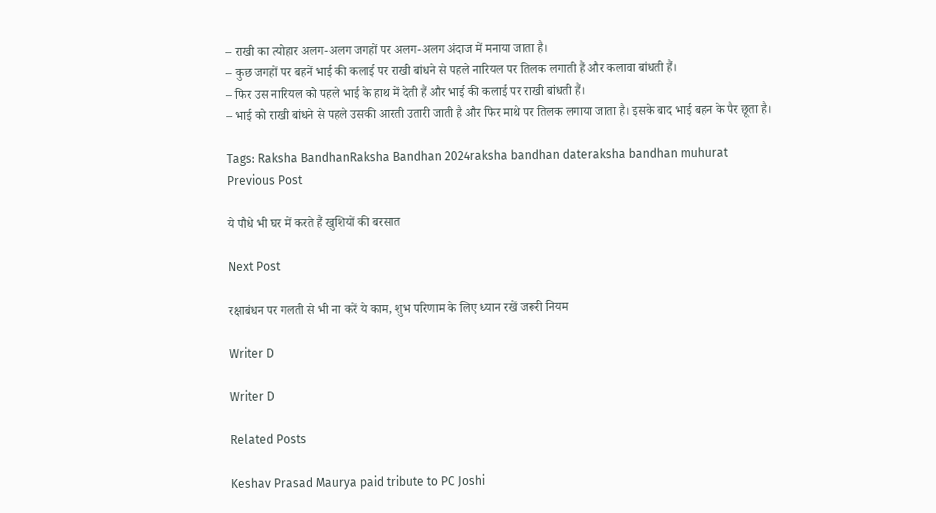– राखी का त्योहार अलग-अलग जगहों पर अलग-अलग अंदाज में मनाया जाता है।
– कुछ जगहों पर बहनें भाई की कलाई पर राखी बांधने से पहले नारियल पर तिलक लगाती हैं और कलावा बांधती हैं।
– फिर उस नारियल को पहले भाई के हाथ में देती हैं और भाई की कलाई पर राखी बांधती हैं।
– भाई को राखी बांधने से पहले उसकी आरती उतारी जाती है और फिर माथे पर तिलक लगाया जाता है। इसके बाद भाई बहन के पैर छूता है।

Tags: Raksha BandhanRaksha Bandhan 2024raksha bandhan dateraksha bandhan muhurat
Previous Post

ये पौधे भी घर में करते हैं खुशियों की बरसात

Next Post

रक्षाबंधन पर गलती से भी ना करें ये काम, शुभ परिणाम के लिए ध्यान रखें जरूरी नियम

Writer D

Writer D

Related Posts

Keshav Prasad Maurya paid tribute to PC Joshi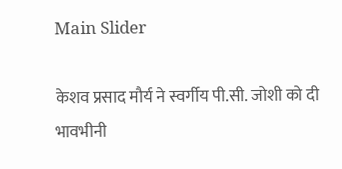Main Slider

केशव प्रसाद मौर्य ने स्वर्गीय पी.सी. जोशी को दी भावभीनी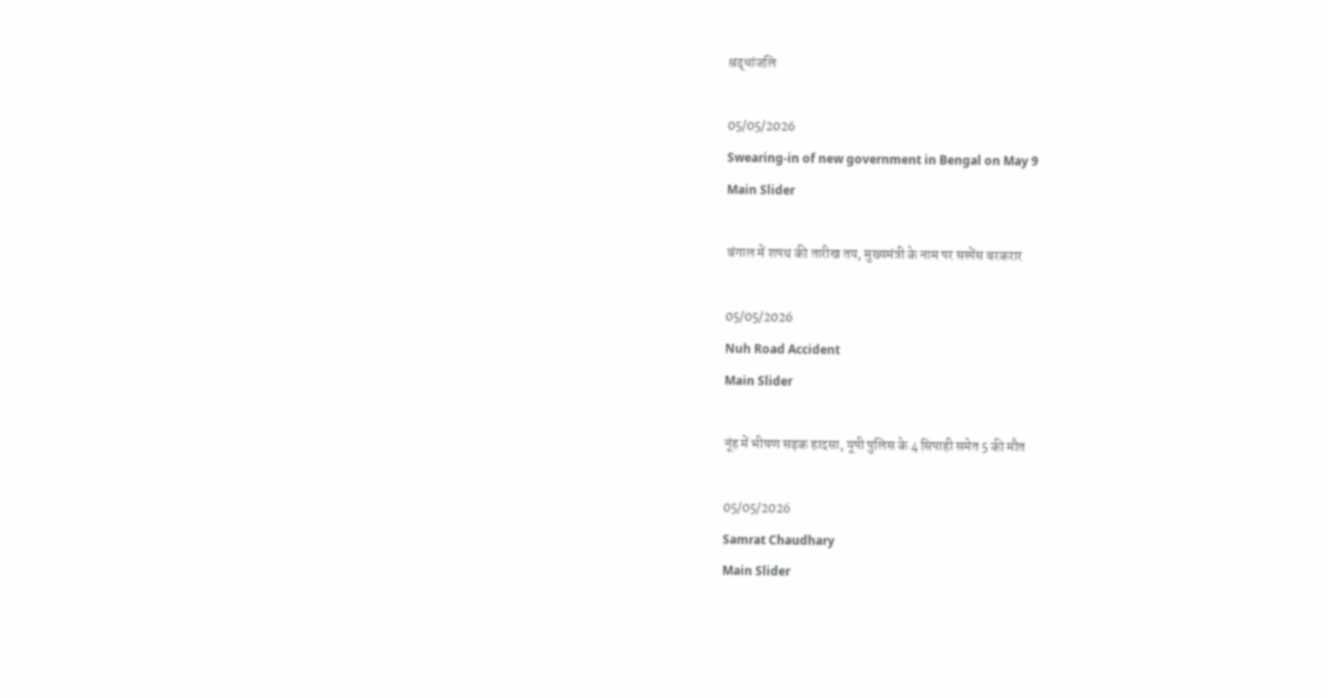श्रद्धांजलि

05/05/2026
Swearing-in of new government in Bengal on May 9
Main Slider

बंगाल में शपथ की तारीख तय, मुख्यमंत्री के नाम पर सस्पेंस बरकरार

05/05/2026
Nuh Road Accident
Main Slider

नूंह में भीषण सड़क हादसा, यूपी पुलिस के 4 सिपाही समेत 5 की मौत

05/05/2026
Samrat Chaudhary
Main Slider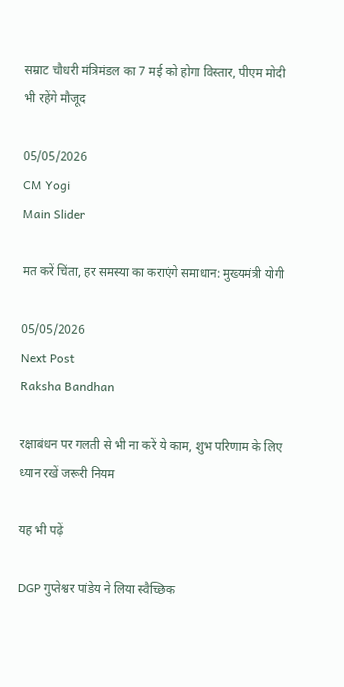सम्राट चौधरी मंत्रिमंडल का 7 मई को होगा विस्तार, पीएम मोदी भी रहेंगे मौजूद

05/05/2026
CM Yogi
Main Slider

मत करें चिंता, हर समस्या का कराएंगे समाधान: मुख्यमंत्री योगी

05/05/2026
Next Post
Raksha Bandhan

रक्षाबंधन पर गलती से भी ना करें ये काम, शुभ परिणाम के लिए ध्यान रखें जरूरी नियम

यह भी पढ़ें

DGP गुप्तेश्वर पांडेय ने लिया स्वैच्छिक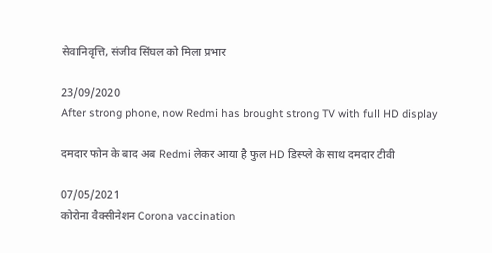सेवानिवृत्ति, संजीव सिंघल को मिला प्रभार

23/09/2020
After strong phone, now Redmi has brought strong TV with full HD display

दमदार फोन के बाद अब Redmi लेकर आया है फुल HD डिस्प्ले के साथ दमदार टीवी

07/05/2021
कोरोना वैक्सीनेशन Corona vaccination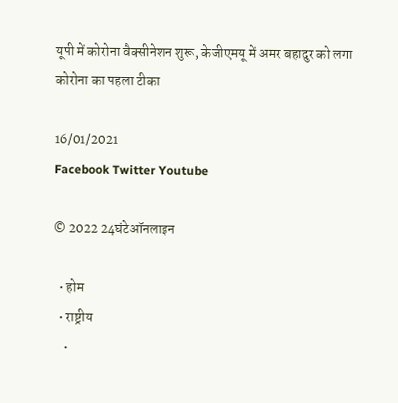यूपी में कोरोना वैक्सीनेशन शुरू, केजीएमयू में अमर बहादुर को लगा कोरोना का पहला टीका

16/01/2021
Facebook Twitter Youtube

© 2022 24घंटेऑनलाइन

  • होम
  • राष्ट्रीय
    •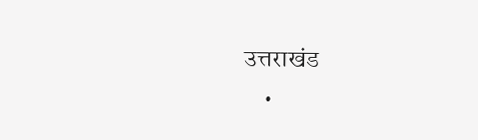उत्तराखंड
    •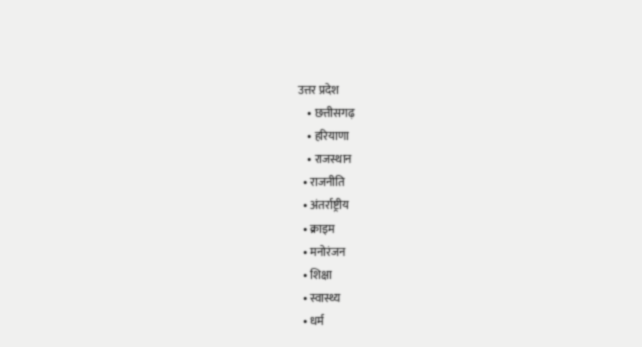उत्तर प्रदेश
    • छत्तीसगढ़
    • हरियाणा
    • राजस्थान
  • राजनीति
  • अंतर्राष्ट्रीय
  • क्राइम
  • मनोरंजन
  • शिक्षा
  • स्वास्थ्य
  • धर्म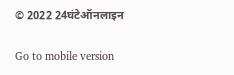© 2022 24घंटेऑनलाइन

Go to mobile version